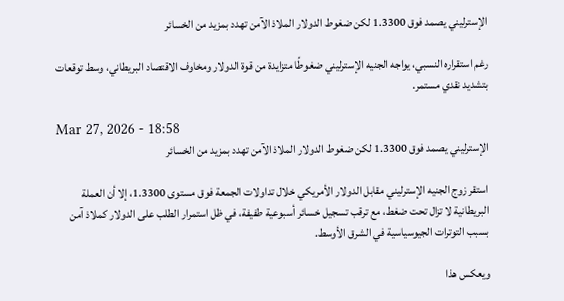الإسترليني يصمد فوق 1.3300 لكن ضغوط الدولار الملاذ الآمن تهدد بمزيد من الخسائر

رغم استقراره النسبي، يواجه الجنيه الإسترليني ضغوطًا متزايدة من قوة الدولار ومخاوف الاقتصاد البريطاني، وسط توقعات بتشديد نقدي مستمر.

Mar 27, 2026 - 18:58
الإسترليني يصمد فوق 1.3300 لكن ضغوط الدولار الملاذ الآمن تهدد بمزيد من الخسائر

استقر زوج الجنيه الإسترليني مقابل الدولار الأمريكي خلال تداولات الجمعة فوق مستوى 1.3300، إلا أن العملة البريطانية لا تزال تحت ضغط، مع ترقب تسجيل خسائر أسبوعية طفيفة، في ظل استمرار الطلب على الدولار كملاذ آمن بسبب التوترات الجيوسياسية في الشرق الأوسط.

ويعكس هذا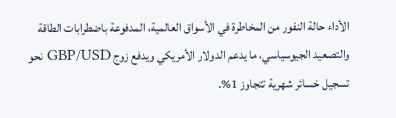الأداء حالة النفور من المخاطرة في الأسواق العالمية، المدفوعة باضطرابات الطاقة والتصعيد الجيوسياسي، ما يدعم الدولار الأمريكي ويدفع زوج GBP/USD نحو تسجيل خسائر شهرية تتجاوز 1%.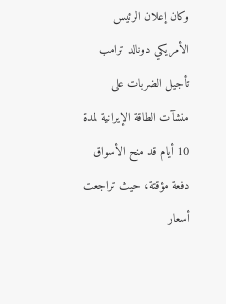وكان إعلان الرئيس الأمريكي دونالد ترامب تأجيل الضربات على منشآت الطاقة الإيرانية لمدة 10 أيام قد منح الأسواق دفعة مؤقتة، حيث تراجعت أسعار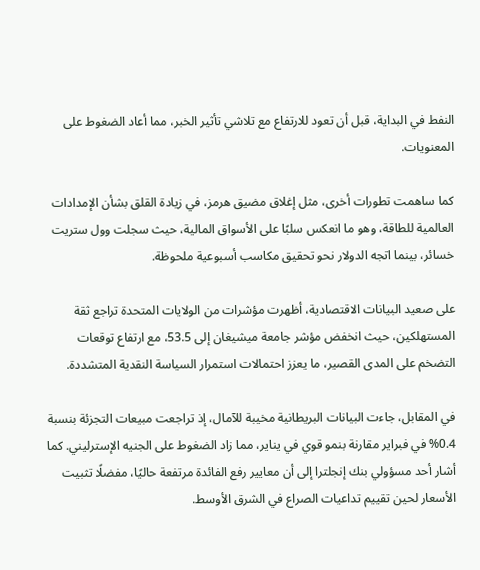النفط في البداية، قبل أن تعود للارتفاع مع تلاشي تأثير الخبر، مما أعاد الضغوط على المعنويات.

كما ساهمت تطورات أخرى، مثل إغلاق مضيق هرمز، في زيادة القلق بشأن الإمدادات العالمية للطاقة، وهو ما انعكس سلبًا على الأسواق المالية، حيث سجلت وول ستريت خسائر، بينما اتجه الدولار نحو تحقيق مكاسب أسبوعية ملحوظة.

على صعيد البيانات الاقتصادية، أظهرت مؤشرات من الولايات المتحدة تراجع ثقة المستهلكين، حيث انخفض مؤشر جامعة ميشيغان إلى 53.5، مع ارتفاع توقعات التضخم على المدى القصير، ما يعزز احتمالات استمرار السياسة النقدية المتشددة.

في المقابل، جاءت البيانات البريطانية مخيبة للآمال، إذ تراجعت مبيعات التجزئة بنسبة 0.4% في فبراير مقارنة بنمو قوي في يناير، مما زاد الضغوط على الجنيه الإسترليني. كما أشار أحد مسؤولي بنك إنجلترا إلى أن معايير رفع الفائدة مرتفعة حاليًا، مفضلًا تثبيت الأسعار لحين تقييم تداعيات الصراع في الشرق الأوسط.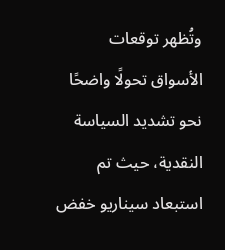وتُظهر توقعات الأسواق تحولًا واضحًا نحو تشديد السياسة النقدية، حيث تم استبعاد سيناريو خفض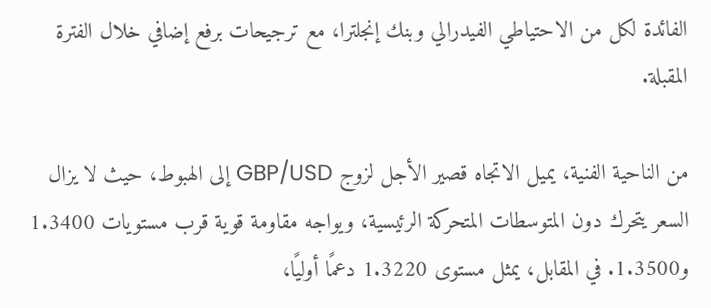الفائدة لكل من الاحتياطي الفيدرالي وبنك إنجلترا، مع ترجيحات برفع إضافي خلال الفترة المقبلة.

من الناحية الفنية، يميل الاتجاه قصير الأجل لزوج GBP/USD إلى الهبوط، حيث لا يزال السعر يتحرك دون المتوسطات المتحركة الرئيسية، ويواجه مقاومة قوية قرب مستويات 1.3400 و1.3500. في المقابل، يمثل مستوى 1.3220 دعمًا أوليًا،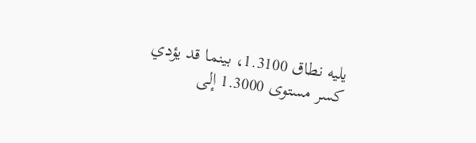يليه نطاق 1.3100، بينما قد يؤدي كسر مستوى 1.3000 إلى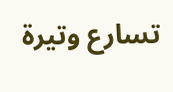تسارع وتيرة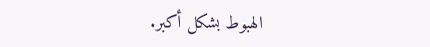الهبوط بشكل أكبر.